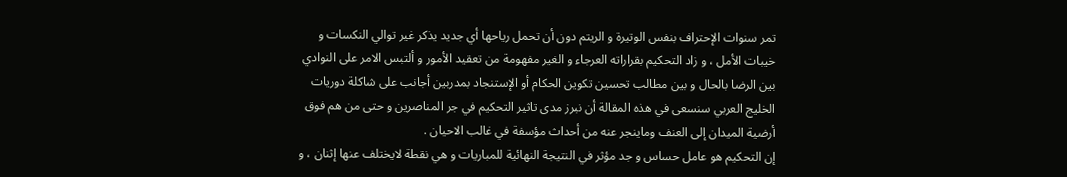تمر سنوات الإحتراف بنفس الوتيرة و الريتم دون أن تحمل رياحها أي جديد يذكر غير توالي النكسات و خيبات الأمل ، و زاد التحكيم بقراراته العرجاء و الغير مفهومة من تعقيد الأمور و ألتبس الامر على النوادي بين الرضا بالحال و بين مطالب تحسين تكوين الحكام أو الإستنجاد بمدربين أجانب على شاكلة دوريات الخليج العربي سنسعى في هذه المقالة أن نبرز مدى تاثير التحكيم في جر المناصرين و حتى من هم فوق أرضية الميدان إلى العنف وماينجر عنه من أحداث مؤسفة في غالب الاحيان .
إن التحكيم هو عامل حساس و جد مؤثر في النتيجة النهائية للمباريات و هي نقطة لايختلف عنها إثنان ، و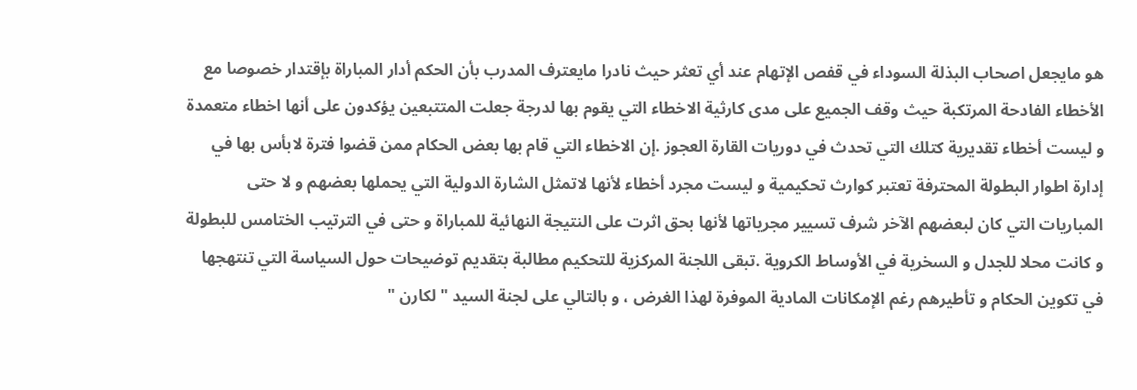هو مايجعل اصحاب البذلة السوداء في قفص الإتهام عند أي تعثر حيث نادرا مايعترف المدرب بأن الحكم أدار المباراة بإقتدار خصوصا مع الأخطاء الفادحة المرتكبة حيث وقف الجميع على مدى كارثية الاخطاء التي يقوم بها لدرجة جعلت المتتبعين يؤكدون على أنها اخطاء متعمدة و ليست أخطاء تقديرية كتلك التي تحدث في دوريات القارة العجوز .إن الاخطاء التي قام بها بعض الحكام ممن قضوا فترة لابأس بها في إدارة اطوار البطولة المحترفة تعتبر كوارث تحكيمية و ليست مجرد أخطاء لأنها لاتمثل الشارة الدولية التي يحملها بعضهم و لا حتى المباريات التي كان لبعضهم الآخر شرف تسيير مجرياتها لأنها بحق اثرت على النتيجة النهائية للمباراة و حتى في الترتيب الختامس للبطولة و كانت محلا للجدل و السخرية في الأوساط الكروية .تبقى اللجنة المركزية للتحكيم مطالبة بتقديم توضيحات حول السياسة التي تنتهجها في تكوين الحكام و تأطيرهم رغم الإمكانات المادية الموفرة لهذا الغرض ، و بالتالي على لجنة السيد " لكارن "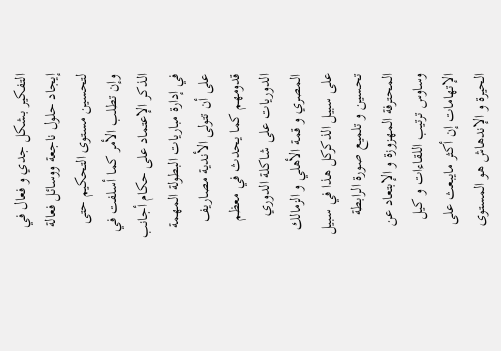التفكير بشكل جدي و فعال في إيجاد حلول ناجعة ووسائل فعالة لتحسين مستوى التحكيم حتى وإن تطلب الأمر كما أسلفت في الذكر الإعتماد على حكام أجانب في إدارة مباريات البطولة المهمة على أن تتولى الأندية مصاريف قدومهم كما يحدث في معظم الدوريات على شاكلة الدوري المصري و قمة الأهلي و الزمالك على سبيل الذكركل هذا في سبيل تحسين و تلميع صورة الرابطة المحترفة المهزوزة و الإبتعاد عن وساوس ترتيب اللقاءات و كيل الإتهامات إن أكثر مايبعث على الحيرة و الإندهاش هو المستوى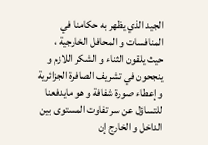الجيد الذي يظهر به حكامنا في المنافسات و المحافل الخارجية ، حيث يلقون الثناء و الشكر اللازم و ينجحون في تشريف الصافرة الجزائرية و إعطاء صورة شفافة و هو مايدفعنا للتساؤل عن سر تفاوت المستوى بين الداخل و الخارج إن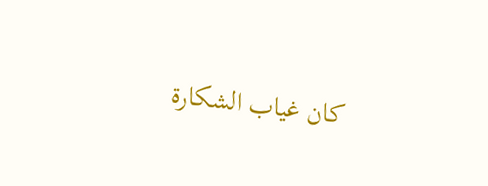كان غياب الشكارة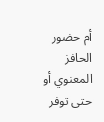أم حضور الحافز المعنوي أو حتى توفر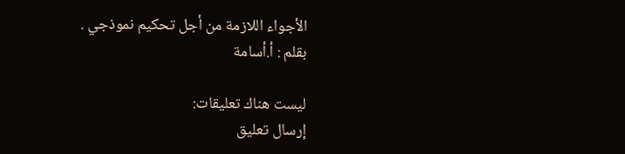الأجواء اللازمة من أجل تحكيم نموذجي .
بقلم : أ.أسامة

ليست هناك تعليقات:
إرسال تعليق